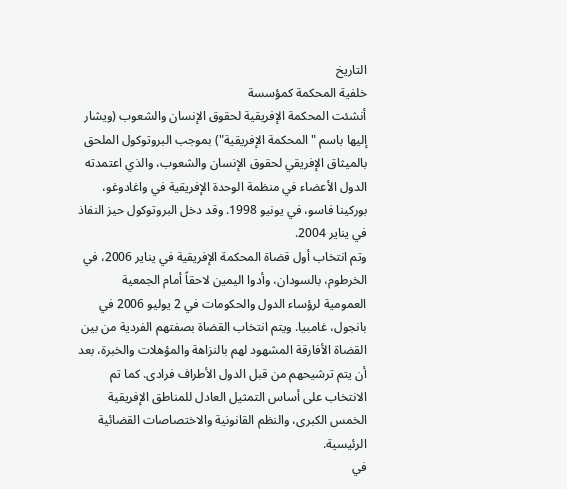التاريخ
خلفية المحكمة كمؤسسة
أنشئت المحكمة الإفريقية لحقوق الإنسان والشعوب (ويشار إليها باسم "المحكمة الإفريقية") بموجب البروتوكول الملحق بالميثاق الإفريقي لحقوق الإنسان والشعوب، والذي اعتمدته الدول الأعضاء في منظمة الوحدة الإفريقية في واغادوغو، بوركينا فاسو، في يونيو 1998. وقد دخل البروتوكول حيز النفاذ في يناير 2004.
وتم انتخاب أول قضاة المحكمة الإفريقية في يناير 2006، في الخرطوم، بالسودان، وأدوا اليمين لاحقاً أمام الجمعية العمومية لرؤساء الدول والحكومات في 2 يوليو 2006 في بانجول، غامبيا. ويتم انتخاب القضاة بصفتهم الفردية من بين القضاة الأفارقة المشهود لهم بالنزاهة والمؤهلات والخبرة، بعد أن يتم ترشيحهم من قبل الدول الأطراف فرادى. كما تم الانتخاب على أساس التمثيل العادل للمناطق الإفريقية الخمس الكبرى، والنظم القانونية والاختصاصات القضائية الرئيسية.
في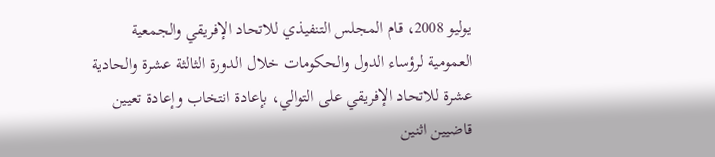يوليو 2008، قام المجلس التنفيذي للاتحاد الإفريقي والجمعية العمومية لرؤساء الدول والحكومات خلال الدورة الثالثة عشرة والحادية عشرة للاتحاد الإفريقي على التوالي، بإعادة انتخاب وإعادة تعيين قاضيين اثنين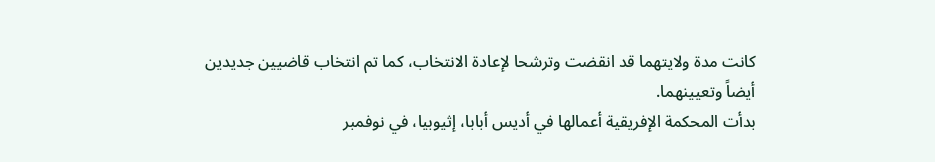كانت مدة ولايتهما قد انقضت وترشحا لإعادة الانتخاب، كما تم انتخاب قاضيين جديدين أيضاً وتعيينهما.
بدأت المحكمة الإفريقية أعمالها في أديس أبابا، إثيوبيا، في نوفمبر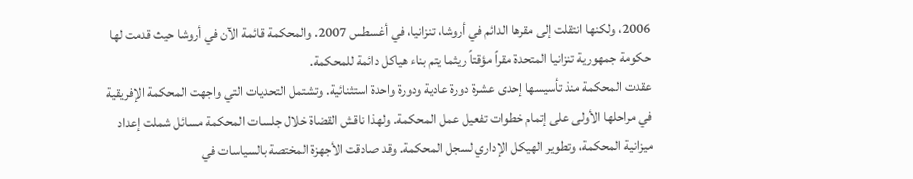2006، ولكنها انتقلت إلى مقرها الدائم في أروشا، تنزانيا، في أغسطس 2007. والمحكمة قائمة الآن في أروشا حيث قدمت لها حكومة جمهورية تنزانيا المتحدة مقراً مؤقتاً ريثما يتم بناء هياكل دائمة للمحكمة.
عقدت المحكمة منذ تأسيسها إحدى عشرة دورة عادية ودورة واحدة استثنائية. وتشتمل التحديات التي واجهت المحكمة الإفريقية في مراحلها الأولى على إتمام خطوات تفعيل عمل المحكمة. ولهذا ناقش القضاة خلال جلسات المحكمة مسائل شملت إعداد ميزانية المحكمة، وتطوير الهيكل الإداري لسجل المحكمة. وقد صادقت الأجهزة المختصة بالسياسات في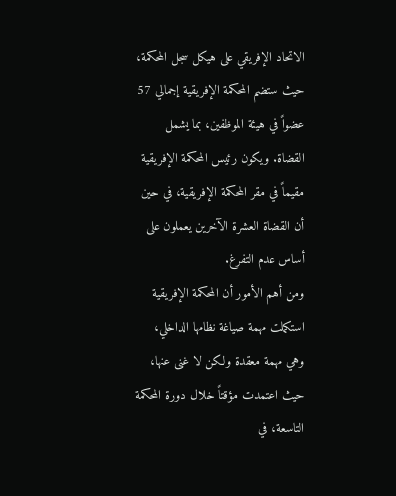الاتحاد الإفريقي على هيكل سجل المحكمة، حيث ستضم المحكمة الإفريقية إجمالي 57 عضواً في هيئة الموظفين، بما يشمل القضاة. ويكون رئيس المحكمة الإفريقية مقيماً في مقر المحكمة الإفريقية، في حين أن القضاة العشرة الآخرين يعملون على أساس عدم التفرغ.
ومن أهم الأمور أن المحكمة الإفريقية استكملت مهمة صياغة نظامها الداخلي، وهي مهمة معقدة ولكن لا غنى عنها، حيث اعتمدت مؤقتاً خلال دورة المحكمة التاسعة، في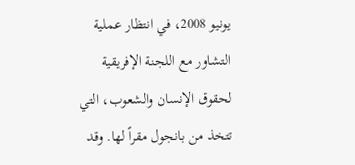يونيو 2008، في انتظار عملية التشاور مع اللجنة الإفريقية لحقوق الإنسان والشعوب، التي تتخذ من بانجول مقراً لها. وقد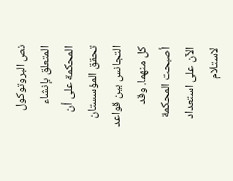نص البروتوكول المتعلق بإنشاء المحكمة على أن تحقق المؤسستان التجانس بين قواعد كل منهما. وقد أصبحت المحكمة الآن على استعداد لاستلام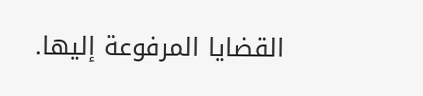القضايا المرفوعة إليها.